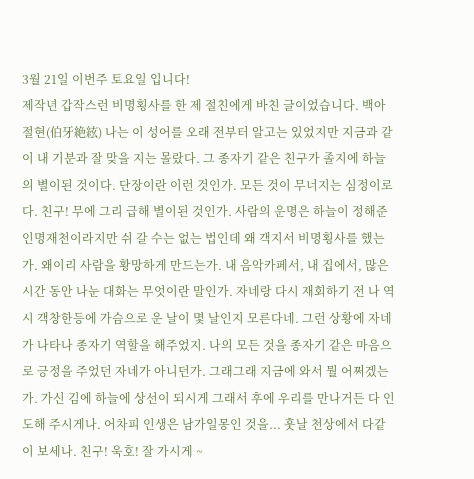3월 21일 이번주 토요일 입니다!
제작년 갑작스런 비명횡사를 한 제 절친에게 바친 글이었습니다. 백아절현(伯牙絶絃) 나는 이 성어를 오래 전부터 알고는 있었지만 지금과 같이 내 기분과 잘 맞을 지는 몰랐다. 그 종자기 같은 친구가 졸지에 하늘의 별이된 것이다. 단장이란 이런 것인가. 모든 것이 무너지는 심정이로다. 친구! 무에 그리 급해 별이된 것인가. 사람의 운명은 하늘이 정해준 인명재천이라지만 쉬 갈 수는 없는 법인데 왜 객지서 비명횡사를 했는가. 왜이리 사람을 황망하게 만드는가. 내 음악카페서, 내 집에서, 많은 시간 동안 나눈 대화는 무엇이란 말인가. 자네랑 다시 재회하기 전 나 역시 객창한등에 가슴으로 운 날이 몇 날인지 모른다네. 그런 상황에 자네가 나타나 종자기 역할을 해주었지. 나의 모든 것을 종자기 같은 마음으로 긍정을 주었던 자네가 아니던가. 그래그래 지금에 와서 뭘 어쩌겠는가. 가신 김에 하늘에 상선이 되시게 그래서 후에 우리를 만나거든 다 인도해 주시게나. 어차피 인생은 남가일몽인 것을... 훗날 천상에서 다같이 보세나. 친구! 욱호! 잘 가시게 ~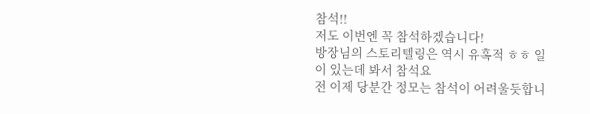참석!!
저도 이번엔 꼭 참석하겠습니다!
방장님의 스토리텔링은 역시 유혹적 ㅎㅎ 일이 있는데 봐서 참석요
전 이제 당분간 정모는 참석이 어려울듯합니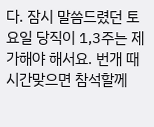다. 잠시 말씀드렸던 토요일 당직이 1,3주는 제가해야 해서요. 번개 때 시간맞으면 참석할께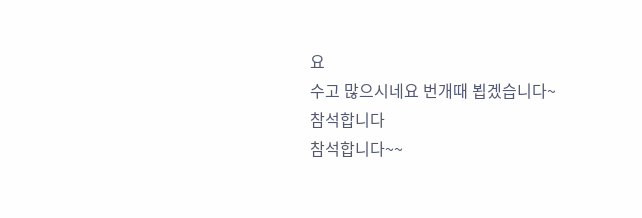요
수고 많으시네요 번개때 뵙겠습니다~
참석합니다
참석합니다~~